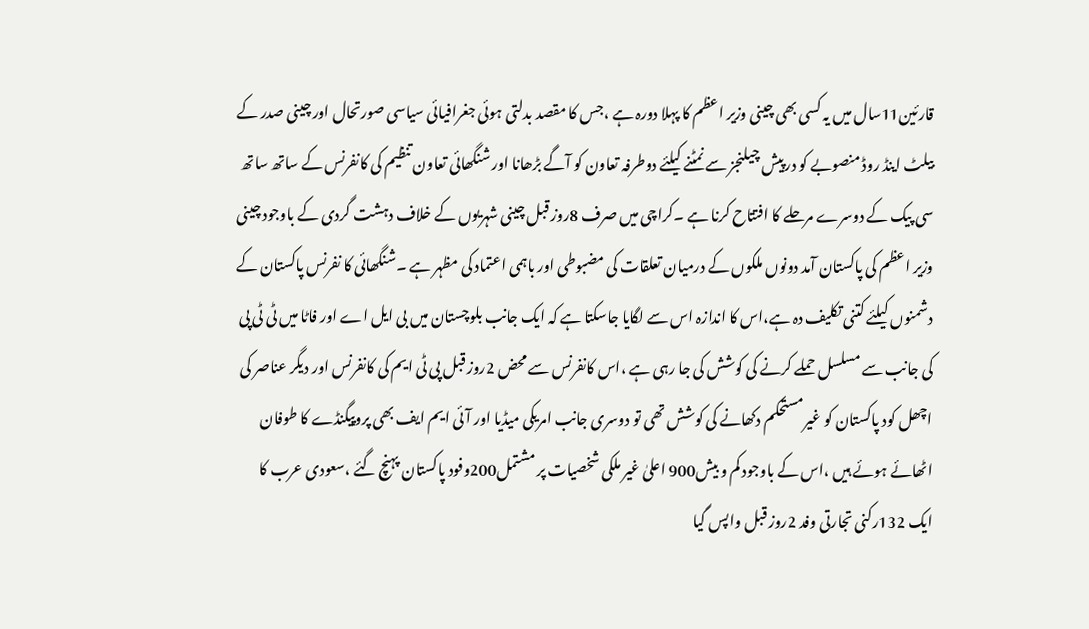قارئین11سال میں یہ کسی بھی چینی وزیر اعظم کا پہلا دورہ ہے ،جس کا مقصد بدلتی ہوئی جغرافیائی سیاسی صورتحال اور چینی صدر کے بیلٹ اینڈ روڈ منصوبے کو درپیش چیلنجز سے نمٹنے کیلئے دوطرفہ تعاون کو آگے بڑھانا اور شنگھائی تعاون تنظیم کی کانفرنس کے ساتھ ساتھ سی پیک کے دوسرے مرحلے کا افتتاح کرنا ہے ۔کراچی میں صرف 8روز قبل چینی شہریوں کے خلاف دہشت گردی کے باوجود چینی وزیر اعظم کی پاکستان آمد دونوں ملکوں کے درمیان تعلقات کی مضبوطی اور باہمی اعتماد کی مظہر ہے ۔شنگھائی کا نفرنس پاکستان کے دشمنوں کیلئے کتنی تکلیف دہ ہے،اس کا اندازہ اس سے لگایا جاسکتا ہے کہ ایک جانب بلوچستان میں بی ایل اے اور فاٹا میں ٹی ٹی پی کی جانب سے مسلسل حملے کرنے کی کوشش کی جا رہی ہے ،اس کانفرنس سے محض 2روز قبل پی ٹی ایم کی کانفرنس اور دیگر عناصر کی اچھل کود پاکستان کو غیرمستحکم دکھانے کی کوشش تھی تو دوسری جانب امریکی میڈیا اور آئی ایم ایف بھی پروپیگنڈے کا طوفان اٹھائے ہوئے ہیں ،اس کے باوجود کم و بیش900 اعلیٰ غیر ملکی شخصیات پر مشتمل200وفود پاکستان پہنچ گئے ،سعودی عرب کا ایک 132رکنی تجارتی وفد 2روز قبل واپس گیا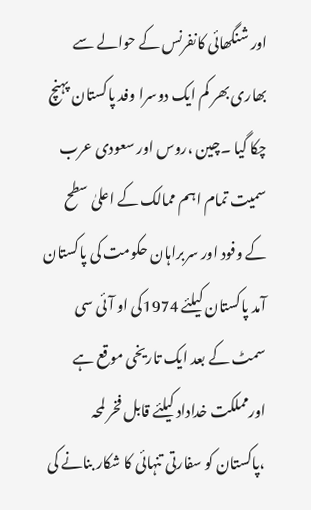اور شنگھائی کانفرنس کے حوالے سے بھاری بھر کم ایک دوسرا وفد پاکستان پہنچ چکا گیا ۔چین ،روس اور سعودی عرب سمیت تمام اہم ممالک کے اعلیٰ سطح کے وفود اور سربراہان حکومت کی پاکستان آمد پاکستان کیلئے 1974کی او آئی سی سمٹ کے بعد ایک تاریخی موقع ہے اورمملکت خداداد کیلئے قابل فخر لمحہ ،پاکستان کو سفارتی تنہائی کا شکار بنانے کی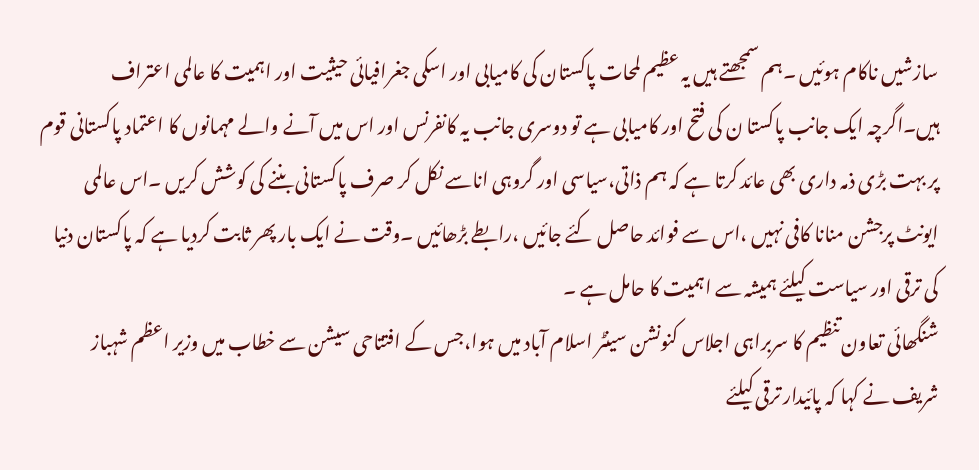سازشیں ناکام ہوئیں ۔ہم سمجھتے ہیں یہ عظیم لمحات پاکستان کی کامیابی اور اسکی جغرافیائی حیثیت اور اہمیت کا عالمی اعتراف ہیں۔اگرچہ ایک جانب پاکستا ن کی فتح اور کامیابی ہے تو دوسری جانب یہ کانفرنس اور اس میں آنے والے مہمانوں کا اعتماد پاکستانی قوم پر بہت بڑی ذمہ داری بھی عائد کرتا ہے کہ ہم ذاتی،سیاسی اور گروہی اناسے نکل کر صرف پاکستانی بننے کی کوشش کریں ۔اس عالمی ایونٹ پرجشن منانا کافی نہیں ،اس سے فوائد حاصل کئے جائیں ،رابطے بڑھائیں ۔وقت نے ایک بار پھر ثابت کردیا ہے کہ پاکستان دنیا کی ترقی اور سیاست کیلئے ہمیشہ سے اہمیت کا حامل ہے ۔
شنگھائی تعاون تنظیم کا سربراہی اجلاس کنونشن سینٹر اسلام آباد میں ہوا،جس کے افتتاحی سیشن سے خطاب میں وزیر اعظم شہباز شریف نے کہا کہ پائیدار ترقی کیلئے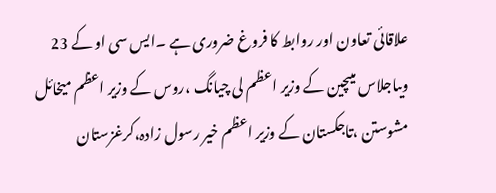علاقائی تعاون اور روابط کا فروغ ضروری ہے ۔ایس سی او کے 23 ویںاجلاس میںچین کے وزیر اعظم لی چیانگ ،روس کے وزیر اعظم میخائل مشوستن ،تاجکستان کے وزیر اعظم خیر رسول زادہ،کرغزستان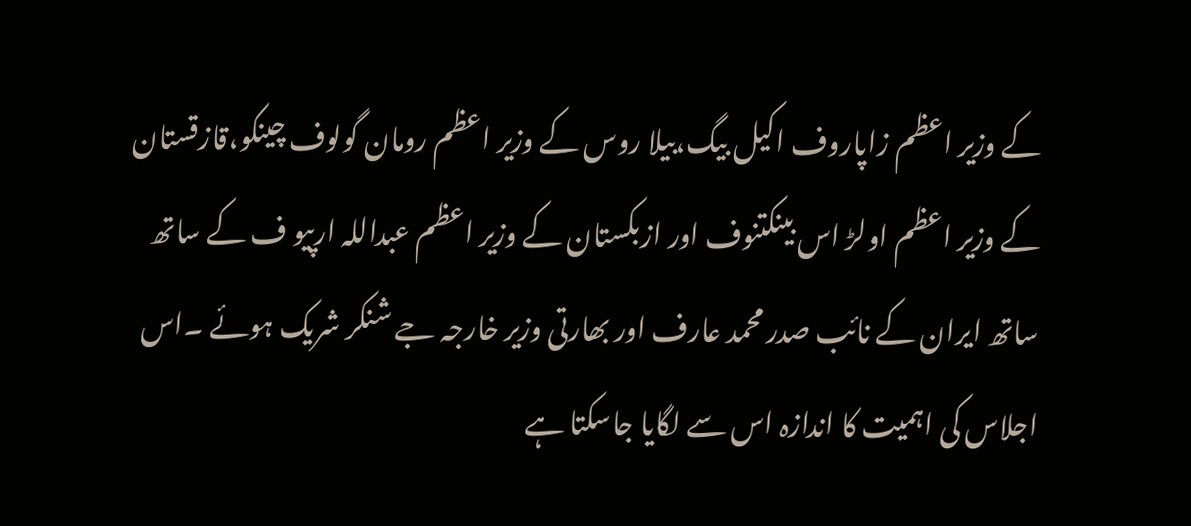کے وزیر اعظم زاپاروف اکیل بیگ،بیلا روس کے وزیر اعظم رومان گولوف چینکو،قازقستان کے وزیر اعظم اولڑ اس بینکتنوف اور ازبکستان کے وزیر اعظم عبداللہ ارپیو ف کے ساتھ ساتھ ایران کے نائب صدر محمد عارف اور بھارتی وزیر خارجہ جے شنکر شریک ہوئے ۔اس اجلاس کی اہمیت کا اندازہ اس سے لگایا جاسکتا ہے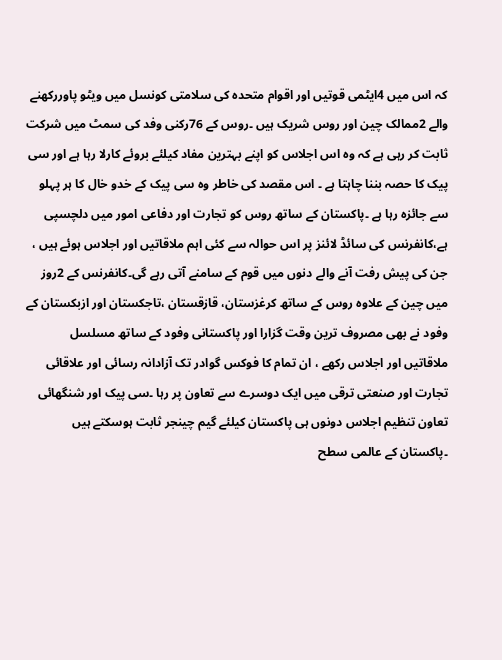کہ اس میں 4ایٹمی قوتیں اور اقوام متحدہ کی سلامتی کونسل میں ویٹو پاوررکھنے والے 2ممالک چین اور روس شریک ہیں ۔روس کے 76رکنی وفد کی سمٹ میں شرکت ثابت کر رہی ہے کہ وہ اس اجلاس کو اپنے بہترین مفاد کیلئے بروئے کارلا رہا ہے اور سی پیک کا حصہ بننا چاہتا ہے ۔ اس مقصد کی خاطر وہ سی پیک کے خدو خال کا ہر پہلو سے جائزہ رہا ہے ۔پاکستان کے ساتھ روس کو تجارت اور دفاعی امور میں دلچسپی ہے،کانفرنس کی سائڈ لائنز پر اس حوالہ سے کئی اہم ملاقاتیں اور اجلاس ہوئے ہیں ، جن کی پیش رفت آنے والے دنوں میں قوم کے سامنے آتی رہے گی۔کانفرنس کے 2روز میں چین کے علاوہ روس کے ساتھ کرغزستان، قازقستان ،تاجکستان اور ازبکستان کے وفود نے بھی مصروف ترین وقت گزارا اور پاکستانی وفود کے ساتھ مسلسل ملاقاتیں اور اجلاس رکھے ، ان تمام کا فوکس گوادر تک آزادانہ رسائی اور علاقائی تجارت اور صنعتی ترقی میں ایک دوسرے سے تعاون پر رہا ۔سی پیک اور شنگھائی تعاون تنظیم اجلاس دونوں ہی پاکستان کیلئے گیم چینجر ثابت ہوسکتے ہیں ۔پاکستان کے عالمی سطح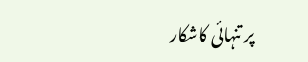پر تنہائی کاشکار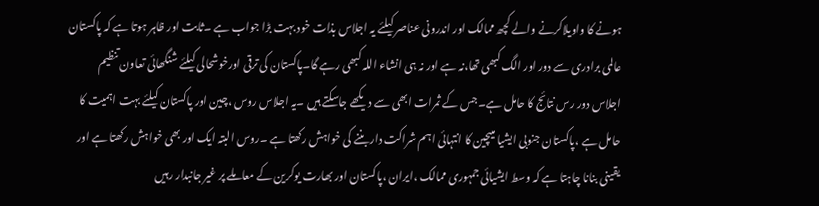ہونے کا واویلاکرنے والے کچھ ممالک اور اندرونی عناصر کیلئے یہ اجلاس بذات خود بہت بڑا جواب ہے ۔ثابت اور ظاہر ہوتا ہے کہ پاکستان عالمی برادری سے دور اور الگ کبھی تھا،نہ ہے اور نہ ہی انشاء اللہ کبھی رہے گا۔پاکستان کی ترقی اورخوشحالی کیلئے شنگھائی تعاون تنظیم اجلاس دور رس نتائج کا حامل ہے۔جس کے ثمرات ابھی سے دیکھے جاسکتے ہیں ۔یہ اجلاس روس ،چین اور پاکستان کیلئے بہت اہمیت کا حامل ہے ،پاکستان جنوبی ایشیا میںچین کا انتہائی اہم شراکت دار بننے کی خواہش رکھتا ہے ۔روس البتہ ایک اور بھی خواہش رکھتا ہے اور یقینی بنانا چاہتا ہے کہ وسط ایشیائی جمہوری ممالک ،ایران ،پاکستان اور بھارت یوکرین کے معاملے پر غیر جانبدار رہیں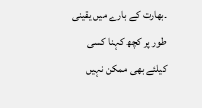۔بھارت کے بارے میں یقینی طور پر کچھ کہنا کسی کیلئے بھی ممکن نہیں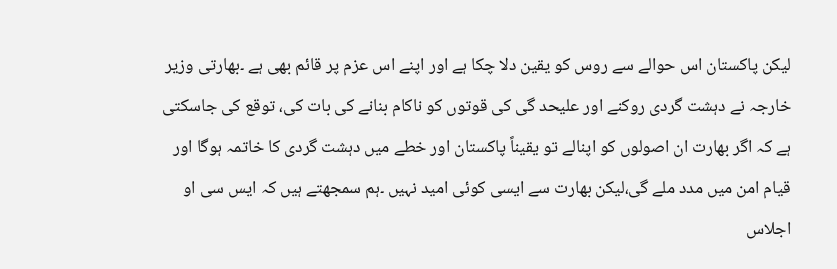لیکن پاکستان اس حوالے سے روس کو یقین دلا چکا ہے اور اپنے اس عزم پر قائم بھی ہے ۔بھارتی وزیر خارجہ نے دہشت گردی روکنے اور علیحد گی کی قوتوں کو ناکام بنانے کی بات کی، توقع کی جاسکتی ہے کہ اگر بھارت ان اصولوں کو اپنالے تو یقیناً پاکستان اور خطے میں دہشت گردی کا خاتمہ ہوگا اور قیام امن میں مدد ملے گی،لیکن بھارت سے ایسی کوئی امید نہیں ۔ہم سمجھتے ہیں کہ ایس سی او اجلاس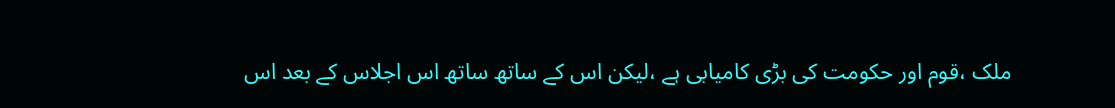ملک ،قوم اور حکومت کی بڑی کامیابی ہے ،لیکن اس کے ساتھ ساتھ اس اجلاس کے بعد اس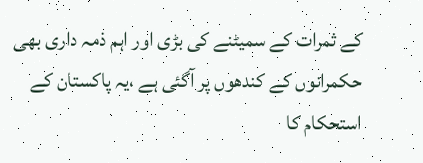کے ثمرات کے سمیٹنے کی بڑی اور اہم ذمہ داری بھی حکمرانوں کے کندھوں پر آگئی ہے ،یہ پاکستان کے استحکام کا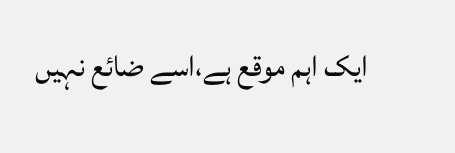ایک اہم موقع ہے،اسے ضائع نہیں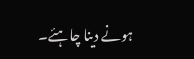ہونے دینا چاہئے۔